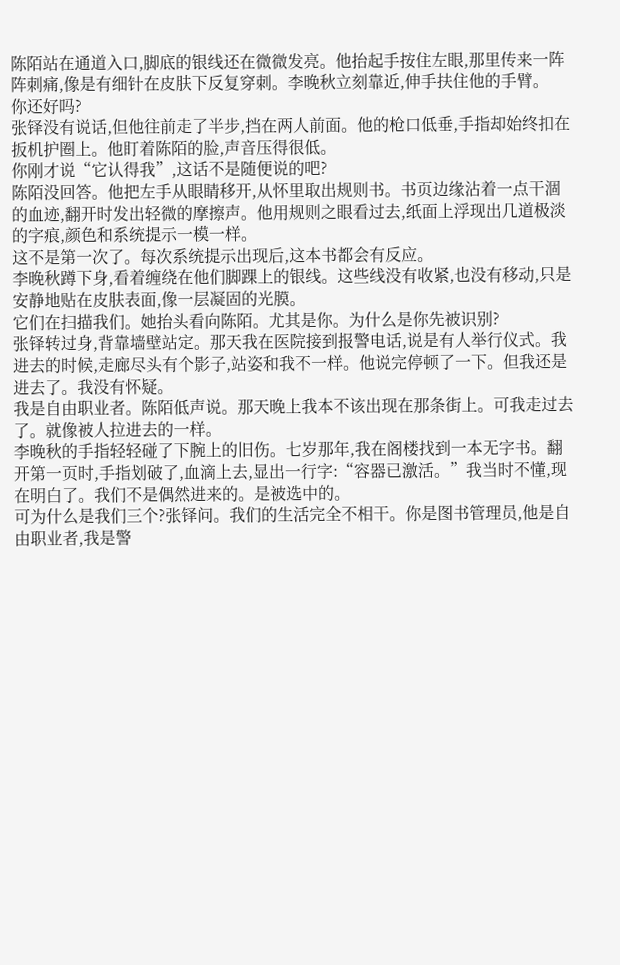陈陌站在通道入口,脚底的银线还在微微发亮。他抬起手按住左眼,那里传来一阵阵刺痛,像是有细针在皮肤下反复穿刺。李晚秋立刻靠近,伸手扶住他的手臂。
你还好吗?
张铎没有说话,但他往前走了半步,挡在两人前面。他的枪口低垂,手指却始终扣在扳机护圈上。他盯着陈陌的脸,声音压得很低。
你刚才说“它认得我”,这话不是随便说的吧?
陈陌没回答。他把左手从眼睛移开,从怀里取出规则书。书页边缘沾着一点干涸的血迹,翻开时发出轻微的摩擦声。他用规则之眼看过去,纸面上浮现出几道极淡的字痕,颜色和系统提示一模一样。
这不是第一次了。每次系统提示出现后,这本书都会有反应。
李晚秋蹲下身,看着缠绕在他们脚踝上的银线。这些线没有收紧,也没有移动,只是安静地贴在皮肤表面,像一层凝固的光膜。
它们在扫描我们。她抬头看向陈陌。尤其是你。为什么是你先被识别?
张铎转过身,背靠墙壁站定。那天我在医院接到报警电话,说是有人举行仪式。我进去的时候,走廊尽头有个影子,站姿和我不一样。他说完停顿了一下。但我还是进去了。我没有怀疑。
我是自由职业者。陈陌低声说。那天晚上我本不该出现在那条街上。可我走过去了。就像被人拉进去的一样。
李晚秋的手指轻轻碰了下腕上的旧伤。七岁那年,我在阁楼找到一本无字书。翻开第一页时,手指划破了,血滴上去,显出一行字:“容器已激活。”我当时不懂,现在明白了。我们不是偶然进来的。是被选中的。
可为什么是我们三个?张铎问。我们的生活完全不相干。你是图书管理员,他是自由职业者,我是警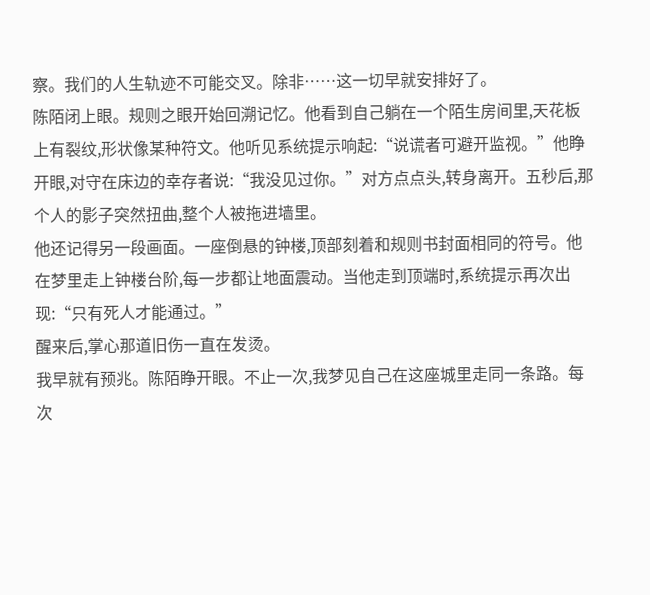察。我们的人生轨迹不可能交叉。除非……这一切早就安排好了。
陈陌闭上眼。规则之眼开始回溯记忆。他看到自己躺在一个陌生房间里,天花板上有裂纹,形状像某种符文。他听见系统提示响起:“说谎者可避开监视。”他睁开眼,对守在床边的幸存者说:“我没见过你。”对方点点头,转身离开。五秒后,那个人的影子突然扭曲,整个人被拖进墙里。
他还记得另一段画面。一座倒悬的钟楼,顶部刻着和规则书封面相同的符号。他在梦里走上钟楼台阶,每一步都让地面震动。当他走到顶端时,系统提示再次出现:“只有死人才能通过。”
醒来后,掌心那道旧伤一直在发烫。
我早就有预兆。陈陌睁开眼。不止一次,我梦见自己在这座城里走同一条路。每次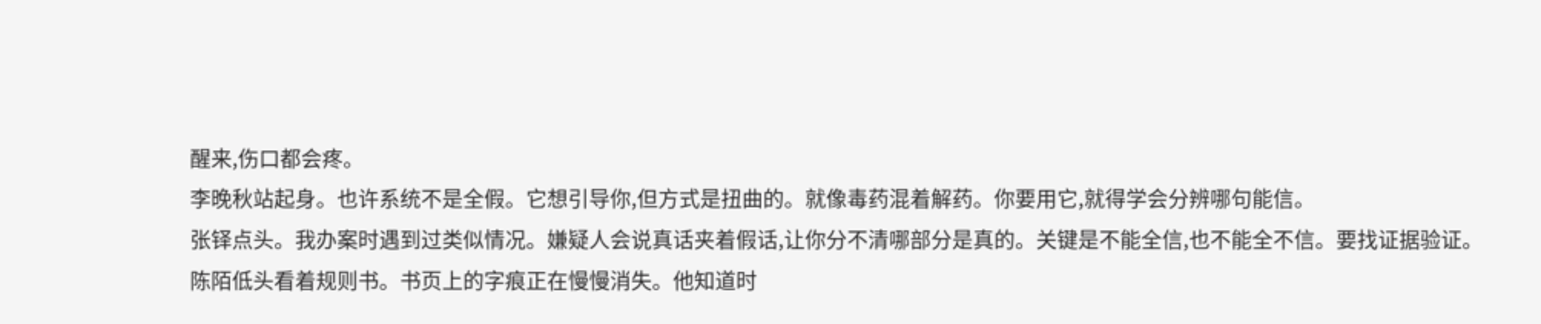醒来,伤口都会疼。
李晚秋站起身。也许系统不是全假。它想引导你,但方式是扭曲的。就像毒药混着解药。你要用它,就得学会分辨哪句能信。
张铎点头。我办案时遇到过类似情况。嫌疑人会说真话夹着假话,让你分不清哪部分是真的。关键是不能全信,也不能全不信。要找证据验证。
陈陌低头看着规则书。书页上的字痕正在慢慢消失。他知道时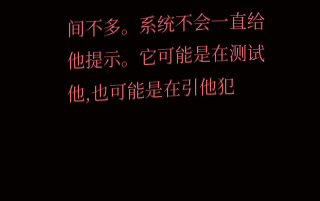间不多。系统不会一直给他提示。它可能是在测试他,也可能是在引他犯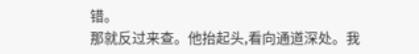错。
那就反过来查。他抬起头,看向通道深处。我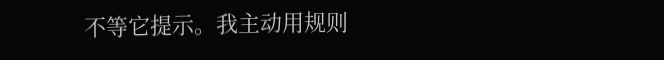不等它提示。我主动用规则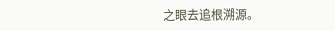之眼去追根溯源。